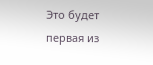Это будет первая из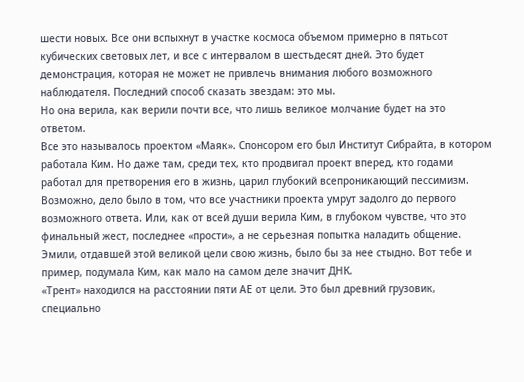шести новых. Все они вспыхнут в участке космоса объемом примерно в пятьсот кубических световых лет, и все с интервалом в шестьдесят дней. Это будет демонстрация, которая не может не привлечь внимания любого возможного наблюдателя. Последний способ сказать звездам: это мы.
Но она верила, как верили почти все, что лишь великое молчание будет на это ответом.
Все это называлось проектом «Маяк». Спонсором его был Институт Сибрайта, в котором работала Ким. Но даже там, среди тех, кто продвигал проект вперед, кто годами работал для претворения его в жизнь, царил глубокий всепроникающий пессимизм. Возможно, дело было в том, что все участники проекта умрут задолго до первого возможного ответа. Или, как от всей души верила Ким, в глубоком чувстве, что это финальный жест, последнее «прости», а не серьезная попытка наладить общение.
Эмили, отдавшей этой великой цели свою жизнь, было бы за нее стыдно. Вот тебе и пример, подумала Ким, как мало на самом деле значит ДНК.
«Трент» находился на расстоянии пяти АЕ от цели. Это был древний грузовик, специально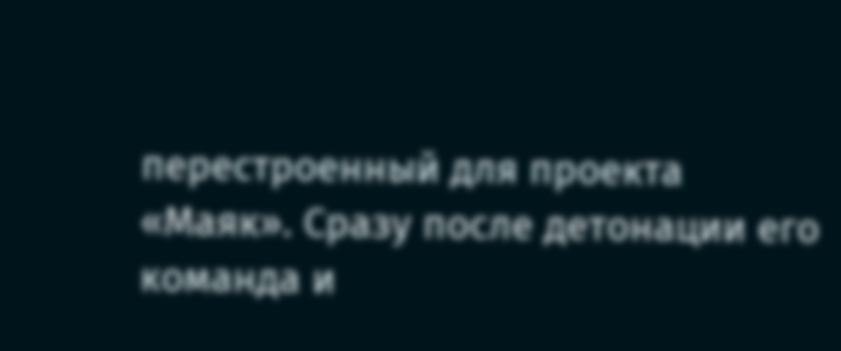перестроенный для проекта «Маяк». Сразу после детонации его команда и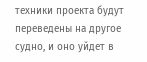техники проекта будут переведены на другое судно, и оно уйдет в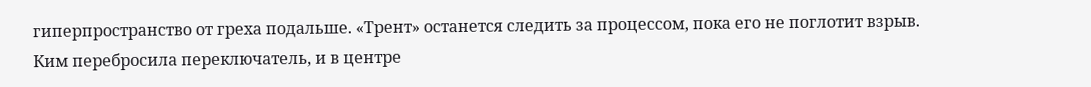гиперпространство от греха подальше. «Трент» останется следить за процессом, пока его не поглотит взрыв.
Ким перебросила переключатель, и в центре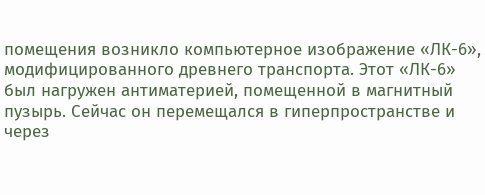помещения возникло компьютерное изображение «ЛК-6», модифицированного древнего транспорта. Этот «ЛК-6» был нагружен антиматерией, помещенной в магнитный пузырь. Сейчас он перемещался в гиперпространстве и через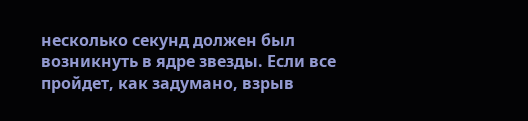несколько секунд должен был возникнуть в ядре звезды. Если все пройдет, как задумано, взрыв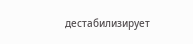дестабилизирует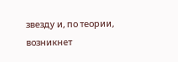звезду и, по теории, возникнет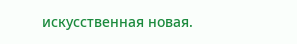искусственная новая.